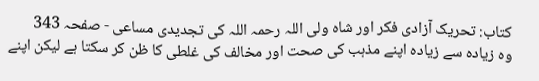کتاب: تحریک آزادی فکر اور شاہ ولی اللہ رحمہ اللہ کی تجدیدی مساعی - صفحہ 343
وہ زیادہ سے زیادہ اپنے مذہب کی صحت اور مخالف کی غلطی کا ظن کر سکتا ہے لیکن اپنے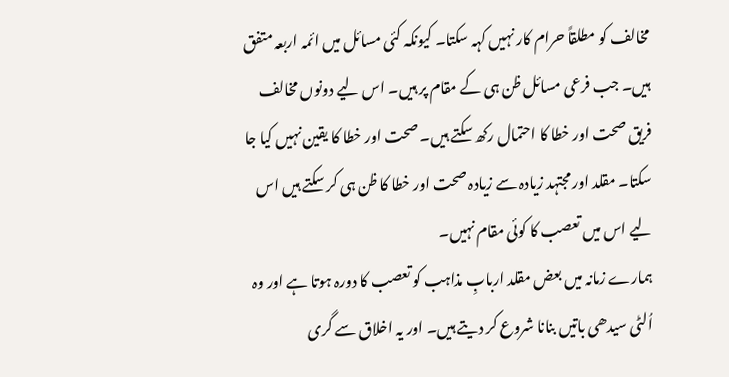مخالف کو مطلقاً حرام کار نہیں کہہ سکتا۔ کیونکہ کئی مسائل میں ائمہ اربعہ متفق ہیں۔ جب فرعی مسائل ظن ہی کے مقام پر ہیں۔ اس لیے دونوں مخالف فریق صحت اور خطا کا احتمال رکھ سکتے ہیں۔ صحت اور خطا کا یقین نہیں کیا جا سکتا۔ مقلد اور مجتہد زیادہ سے زیادہ صحت اور خطا کا ظن ہی کر سکتے ہیں اس لیے اس میں تعصب کا کوئی مقام نہیں۔
ہمارے زمانہ میں بعض مقلد اربابِ مذاہب کو تعصب کا دورہ ہوتا ہے اور وہ اُلٹی سیدھی باتیں بنانا شروع کر دیتے ہیں۔ اور یہ اخلاق سے گری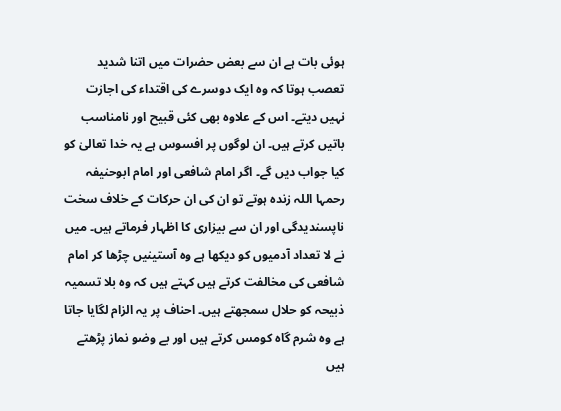ہوئی بات ہے ان سے بعض حضرات میں اتنا شدید تعصب ہوتا کہ وہ ایک دوسرے کی اقتداء کی اجازت نہیں دیتے۔ اس کے علاوہ بھی کئی قبیح اور نامناسب باتیں کرتے ہیں۔ ان لوگوں پر افسوس ہے یہ خدا تعالیٰ کو کیا جواب دیں گے۔ اگر امام شافعی اور امام ابوحنیفہ رحمہا اللہ زندہ ہوتے تو ان کی ان حرکات کے خلاف سخت ناپسندیدگی اور ان سے بیزاری کا اظہار فرماتے ہیں۔ میں نے لا تعداد آدمیوں کو دیکھا ہے وہ آستینیں چڑھا کر امام شافعی کی مخالفت کرتے ہیں کہتے ہیں کہ وہ بلا تسمیہ ذبیحہ کو حلال سمجھتے ہیں۔ احناف پر یہ الزام لگایا جاتا ہے وہ شرم گاہ کومس کرتے ہیں اور بے وضو نماز پڑھتے ہیں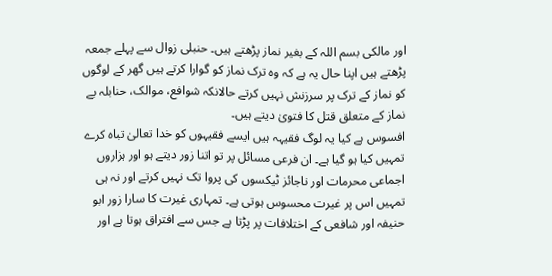اور مالکی بسم اللہ کے بغیر نماز پڑھتے ہیں۔ حنبلی زوال سے پہلے جمعہ پڑھتے ہیں اپنا حال یہ ہے کہ وہ ترک نماز کو گوارا کرتے ہیں گھر کے لوگوں کو نماز کے ترک پر سرزنش نہیں کرتے حالانکہ شوافع، موالک، حنابلہ بے نماز کے متعلق قتل کا فتویٰ دیتے ہیں۔
افسوس ہے کیا یہ لوگ فقیہہ ہیں ایسے فقیہوں کو خدا تعالیٰ تباہ کرے تمہیں کیا ہو گیا ہے۔ ان فرعی مسائل پر تو اتنا زور دیتے ہو اور ہزاروں اجماعی محرمات اور ناجائز ٹیکسوں کی پروا تک نہیں کرتے اور نہ ہی تمہیں اس پر غیرت محسوس ہوتی ہے۔ تمہاری غیرت کا سارا زور ابو حنیفہ اور شافعی کے اختلافات پر پڑتا ہے جس سے افتراق ہوتا ہے اور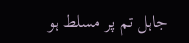جاہل تم پر مسلط ہو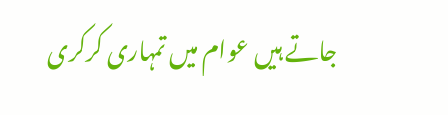جاتے ہیں عوام میں تمہاری کرکری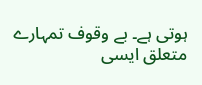ہوتی ہے۔ بے وقوف تمہارے متعلق ایسی